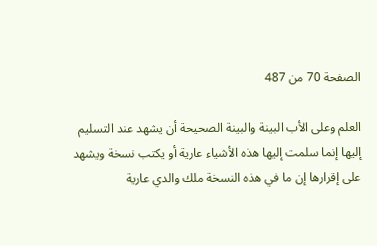الصفحة 70 من 487

العلم وعلى الأب البينة والبينة الصحيحة أن يشهد عند التسليم إليها إنما سلمت إليها هذه الأشياء عارية أو يكتب نسخة ويشهد على إقرارها إن ما في هذه النسخة ملك والدي عارية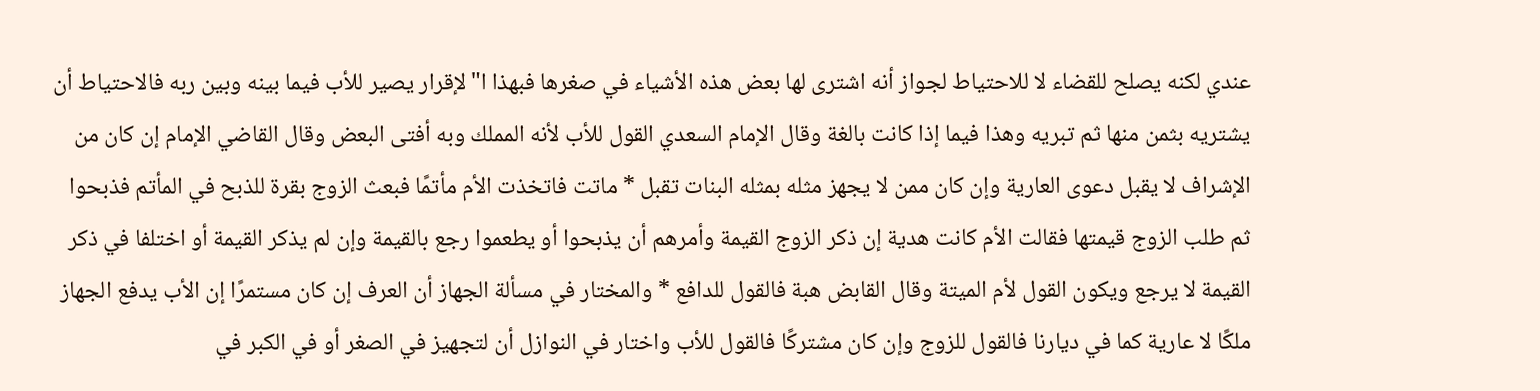عندي لكنه يصلح للقضاء لا للاحتياط لجواز أنه اشترى لها بعض هذه الأشياء في صغرها فبهذا ا"لإقرار يصير للأب فيما بينه وبين ربه فالاحتياط أن يشتريه بثمن منها ثم تبريه وهذا فيما إذا كانت بالغة وقال الإمام السعدي القول للأب لأنه المملك وبه أفتى البعض وقال القاضي الإمام إن كان من الإشراف لا يقبل دعوى العارية وإن كان ممن لا يجهز مثله بمثله البنات تقبل * ماتت فاتخذت الأم مأتمًا فبعث الزوج بقرة للذبح في المأتم فذبحوا ثم طلب الزوج قيمتها فقالت الأم كانت هدية إن ذكر الزوج القيمة وأمرهم أن يذبحوا أو يطعموا رجع بالقيمة وإن لم يذكر القيمة أو اختلفا في ذكر القيمة لا يرجع ويكون القول لأم الميتة وقال القابض هبة فالقول للدافع * والمختار في مسألة الجهاز أن العرف إن كان مستمرًا إن الأب يدفع الجهاز ملكًا لا عارية كما في ديارنا فالقول للزوج وإن كان مشتركًا فالقول للأب واختار في النوازل أن لتجهيز في الصغر أو في الكبر في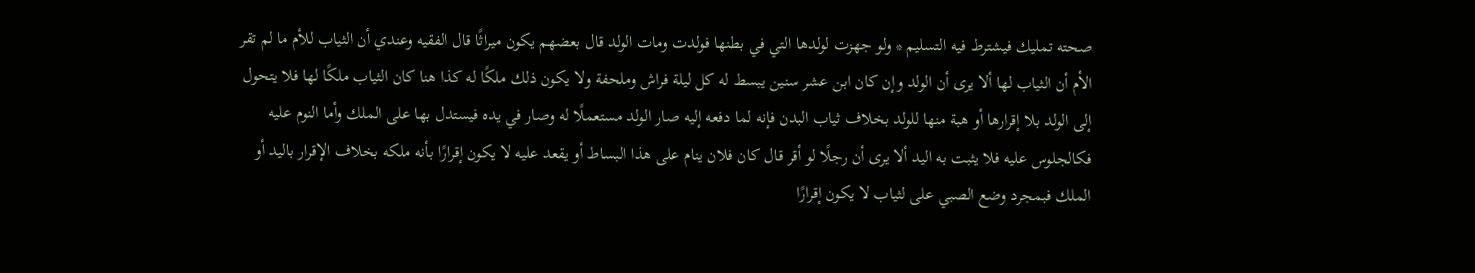صحته تمليك فيشترط فيه التسليم * ولو جهزت لولدها التي في بطنها فولدت ومات الولد قال بعضهم يكون ميراثًا قال الفقيه وعندي أن الثياب للأم ما لم تقر الأم أن الثياب لها ألا يرى أن الولد وإن كان ابن عشر سنين يبسط له كل ليلة فراش وملحفة ولا يكون ذلك ملكًا له كذا هنا كان الثياب ملكًا لها فلا يتحول إلى الولد بلا إقرارها أو هبة منها للولد بخلاف ثياب البدن فإنه لما دفعه إليه صار الولد مستعملًا له وصار في يده فيستدل بها على الملك وأما النوم عليه فكالجلوس عليه فلا يثبت به اليد ألا يرى أن رجلًا لو أقر قال كان فلان ينام على هذا البساط أو يقعد عليه لا يكون إقرارًا بأنه ملكه بخلاف الإقرار باليد أو الملك فبمجرد وضع الصبي على لثياب لا يكون إقرارًا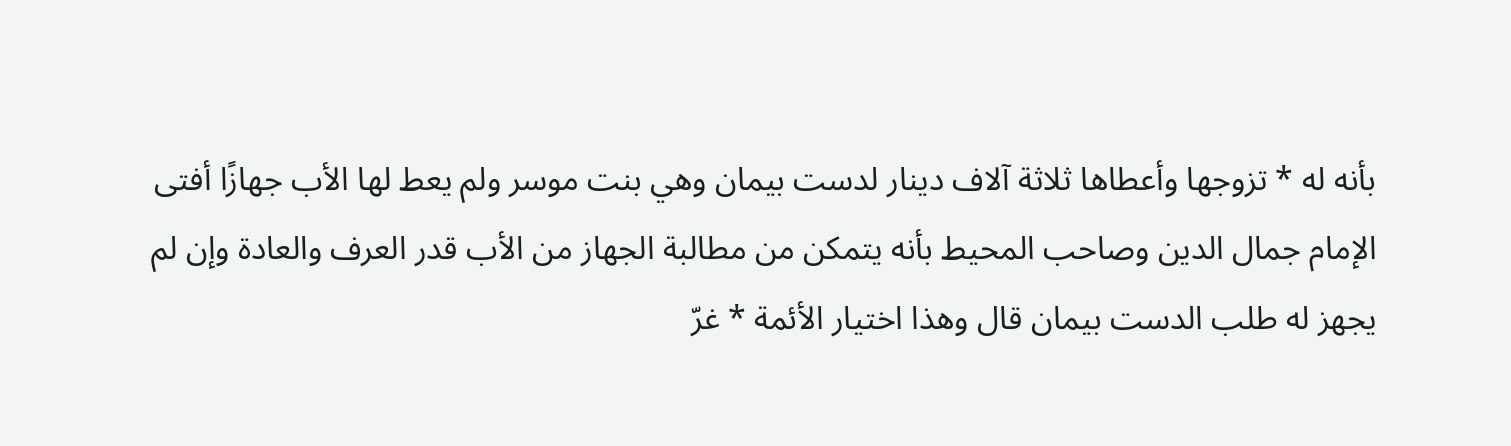بأنه له * تزوجها وأعطاها ثلاثة آلاف دينار لدست بيمان وهي بنت موسر ولم يعط لها الأب جهازًا أفتى الإمام جمال الدين وصاحب المحيط بأنه يتمكن من مطالبة الجهاز من الأب قدر العرف والعادة وإن لم يجهز له طلب الدست بيمان قال وهذا اختيار الأئمة * غرّ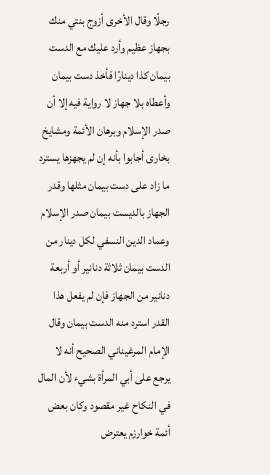رجلًا وقال الأخرى أزوج بنتي منك بجهاز عظيم وأرد عليك مع الدست بيمان كذا دينارًا فأخذ دست بيمان وأعطاه بلا جهاز لا رواية فيه إلا أن صدر الإسلام وبرهان الأئمة ومشايخ بخارى أجابوا بأنه إن لم يجهزها يسترد ما زاد على دست بيمان مثلها وقدر الجهاز بالديست بيمان صدر الإسلام وعماد الدين النسفي لكل دينار من الدست بيمان ثلاثة دنانير أو أربعة دنانير من الجهاز فإن لم يفعل هذا القدر استرد منه الدست بيمان وقال الإمام المرغيناني الصحيح أنه لا يرجع على أبي المرأة بشيء لأن المال في النكاح غير مقصود وكان بعض أئمة خوارزم يعترض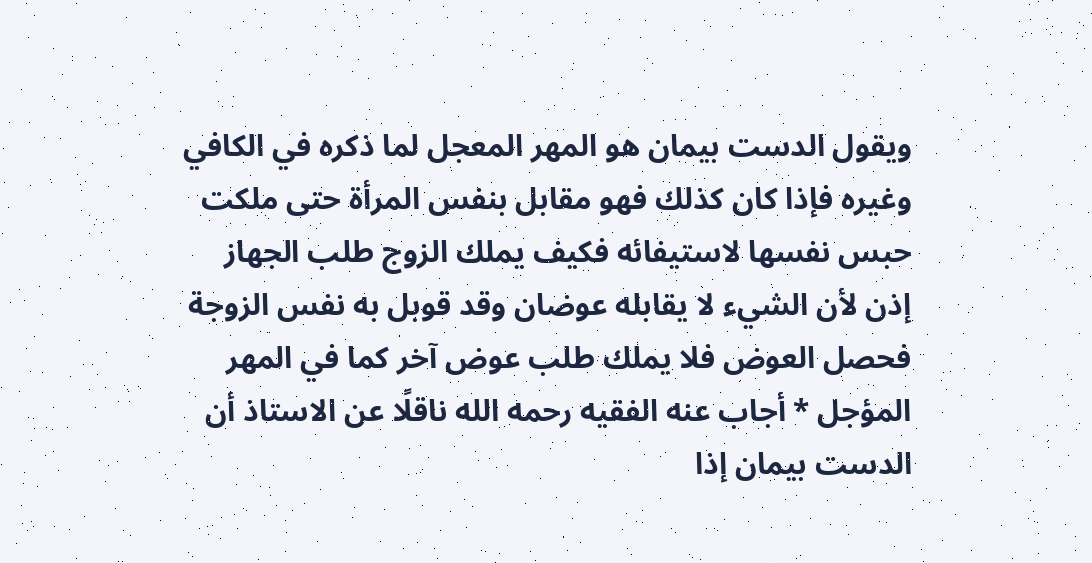ويقول الدست بيمان هو المهر المعجل لما ذكره في الكافي وغيره فإذا كان كذلك فهو مقابل بنفس المرأة حتى ملكت حبس نفسها لاستيفائه فكيف يملك الزوج طلب الجهاز إذن لأن الشيء لا يقابله عوضان وقد قوبل به نفس الزوجة فحصل العوض فلا يملك طلب عوض آخر كما في المهر المؤجل * أجاب عنه الفقيه رحمه الله ناقلًا عن الاستاذ أن الدست بيمان إذا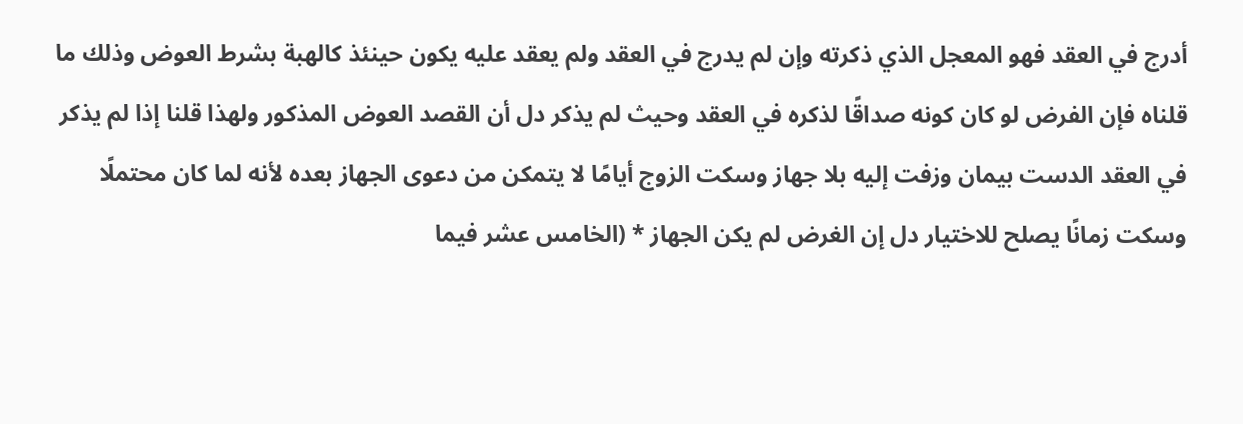أدرج في العقد فهو المعجل الذي ذكرته وإن لم يدرج في العقد ولم يعقد عليه يكون حينئذ كالهبة بشرط العوض وذلك ما قلناه فإن الفرض لو كان كونه صداقًا لذكره في العقد وحيث لم يذكر دل أن القصد العوض المذكور ولهذا قلنا إذا لم يذكر في العقد الدست بيمان وزفت إليه بلا جهاز وسكت الزوج أيامًا لا يتمكن من دعوى الجهاز بعده لأنه لما كان محتملًا وسكت زمانًا يصلح للاختيار دل إن الغرض لم يكن الجهاز * (الخامس عشر فيما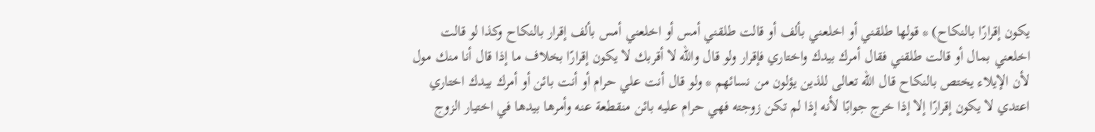يكون إقرارًا بالنكاح) * قولها طلقني أو اخلعني بألف أو قالت طلقني أمس أو اخلعني أمس بألف إقرار بالنكاح وكذا لو قالت اخلعني بمال أو قالت طلقني فقال أمرك بيدك واختاري فإقرار ولو قال والله لا أقربك لا يكون إقرارًا بخلاف ما إذا قال أنا منك مول لأن الإيلاء يختص بالنكاح قال الله تعالى للذين يؤلون من نسائهم * ولو قال أنت علي حرام أو أنت بائن أو أمرك بيدك اختاري اعتدي لا يكون إقرارًا إلا إذا خرج جوابًا لأنه إذا لم تكن زوجته فهي حرام عليه بائن منقطعة عنه وأمرها بيدها في اختيار الزوج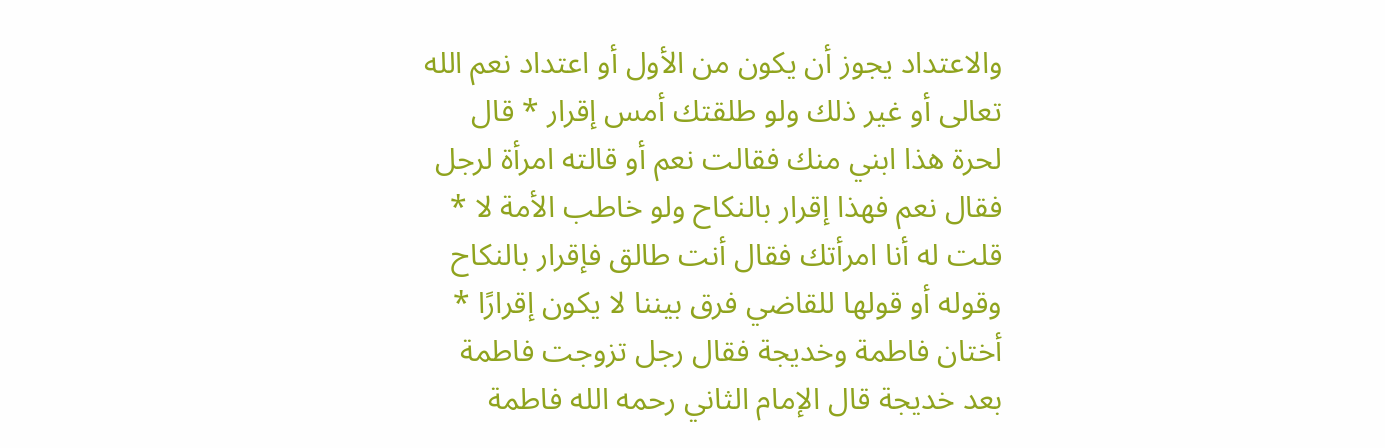والاعتداد يجوز أن يكون من الأول أو اعتداد نعم الله تعالى أو غير ذلك ولو طلقتك أمس إقرار * قال لحرة هذا ابني منك فقالت نعم أو قالته امرأة لرجل فقال نعم فهذا إقرار بالنكاح ولو خاطب الأمة لا * قلت له أنا امرأتك فقال أنت طالق فإقرار بالنكاح وقوله أو قولها للقاضي فرق بيننا لا يكون إقرارًا * أختان فاطمة وخديجة فقال رجل تزوجت فاطمة بعد خديجة قال الإمام الثاني رحمه الله فاطمة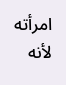امرأته لأنه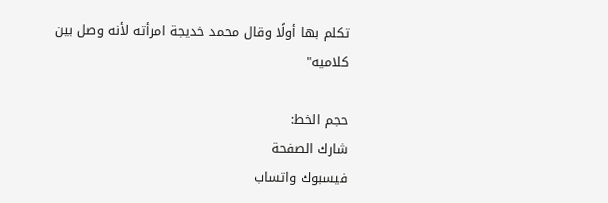تكلم بها أولًا وقال محمد خديجة امرأته لأنه وصل بين كلاميه"

حجم الخط:
شارك الصفحة
فيسبوك واتساب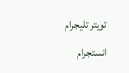تويتر تليجرام انستجرام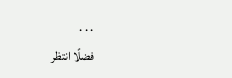. . .
فضلًا انتظر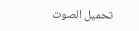تحميل الصوت